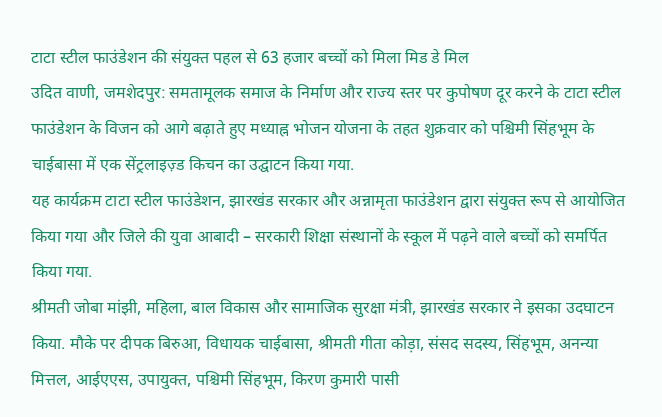टाटा स्टील फाउंडेशन की संयुक्त पहल से 63 हजार बच्चों को मिला मिड डे मिल
उदित वाणी, जमशेदपुर: समतामूलक समाज के निर्माण और राज्य स्तर पर कुपोषण दूर करने के टाटा स्टील फाउंडेशन के विजन को आगे बढ़ाते हुए मध्याह्न भोजन योजना के तहत शुक्रवार को पश्चिमी सिंहभूम के चाईबासा में एक सेंट्रलाइज़्ड किचन का उद्घाटन किया गया.
यह कार्यक्रम टाटा स्टील फाउंडेशन, झारखंड सरकार और अन्नामृता फाउंडेशन द्वारा संयुक्त रूप से आयोजित किया गया और जिले की युवा आबादी – सरकारी शिक्षा संस्थानों के स्कूल में पढ़ने वाले बच्चों को समर्पित किया गया.
श्रीमती जोबा मांझी, महिला, बाल विकास और सामाजिक सुरक्षा मंत्री, झारखंड सरकार ने इसका उदघाटन किया. मौके पर दीपक बिरुआ, विधायक चाईबासा, श्रीमती गीता कोड़ा, संसद सदस्य, सिंहभूम, अनन्या मित्तल, आईएएस, उपायुक्त, पश्चिमी सिंहभूम, किरण कुमारी पासी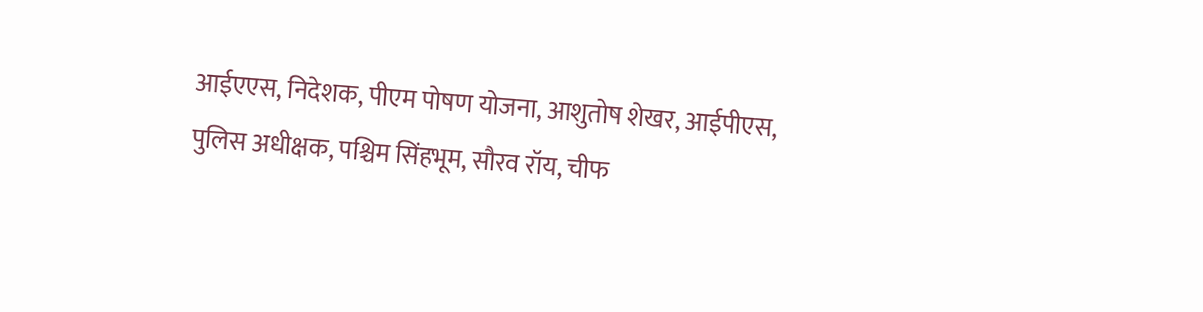आईएएस, निदेशक, पीएम पोषण योजना, आशुतोष शेखर, आईपीएस, पुलिस अधीक्षक, पश्चिम सिंहभूम, सौरव रॉय, चीफ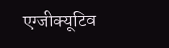एग्जीक्यूटिव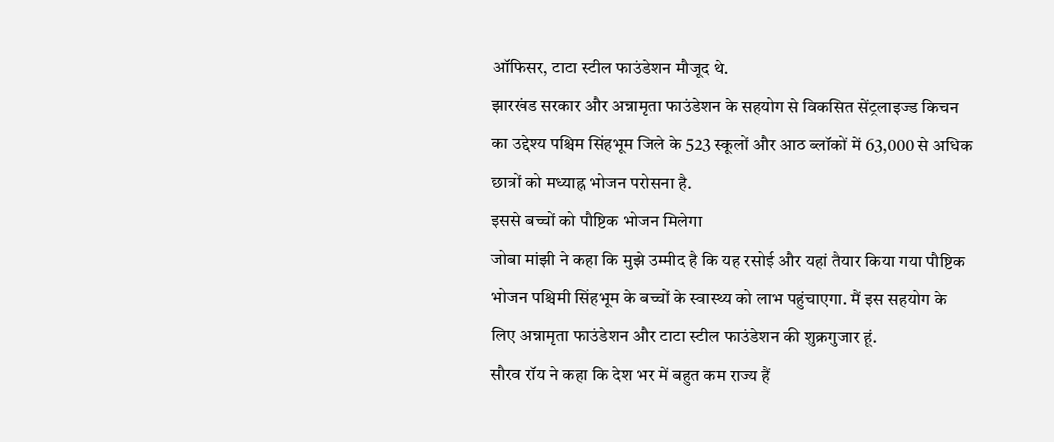ऑफिसर, टाटा स्टील फाउंडेशन मौजूद थे.
झारखंड सरकार और अन्नामृता फाउंडेशन के सहयोग से विकसित सेंट्रलाइज्ड किचन का उद्देश्य पश्चिम सिंहभूम जिले के 523 स्कूलों और आठ ब्लॉकों में 63,000 से अधिक छात्रों को मध्याह्न भोजन परोसना है.
इससे बच्चों को पौष्टिक भोजन मिलेगा
जोबा मांझी ने कहा कि मुझे उम्मीद है कि यह रसोई और यहां तैयार किया गया पौष्टिक भोजन पश्चिमी सिंहभूम के बच्चों के स्वास्थ्य को लाभ पहुंचाएगा. मैं इस सहयोग के लिए अन्नामृता फाउंडेशन और टाटा स्टील फाउंडेशन की शुक्रगुजार हूं.
सौरव रॉय ने कहा कि देश भर में बहुत कम राज्य हैं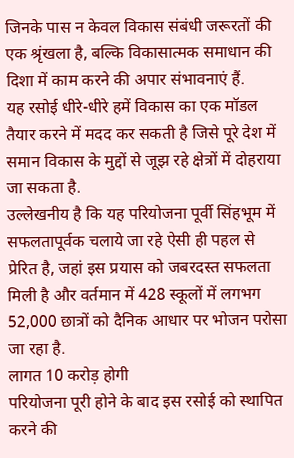जिनके पास न केवल विकास संबंधी जरूरतों की एक श्रृंखला है, बल्कि विकासात्मक समाधान की दिशा में काम करने की अपार संभावनाएं हैं.
यह रसोई धीरे-धीरे हमें विकास का एक मॉडल तैयार करने में मदद कर सकती है जिसे पूरे देश में समान विकास के मुद्दों से जूझ रहे क्षेत्रों में दोहराया जा सकता है.
उल्लेखनीय है कि यह परियोजना पूर्वी सिंहभूम में सफलतापूर्वक चलाये जा रहे ऐसी ही पहल से प्रेरित है, जहां इस प्रयास को जबरदस्त सफलता मिली है और वर्तमान में 428 स्कूलों में लगभग 52,000 छात्रों को दैनिक आधार पर भोजन परोसा जा रहा है.
लागत 10 करोड़ होगी
परियोजना पूरी होने के बाद इस रसोई को स्थापित करने की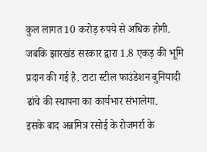कुल लागत 10 करोड़ रुपये से अधिक होगी. जबकि झारखंड सरकार द्वारा 1.8 एकड़ की भूमि प्रदान की गई है. टाटा स्टील फाउंडेशन बुनियादी ढांचे की स्थापना का कार्यभार संभालेगा.
इसके बाद अन्नमित्र रसोई के रोजमर्रा के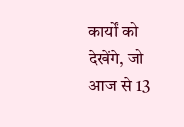कार्यों को देखेंगे, जो आज से 13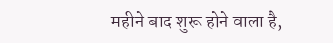महीने बाद शुरू होने वाला है,